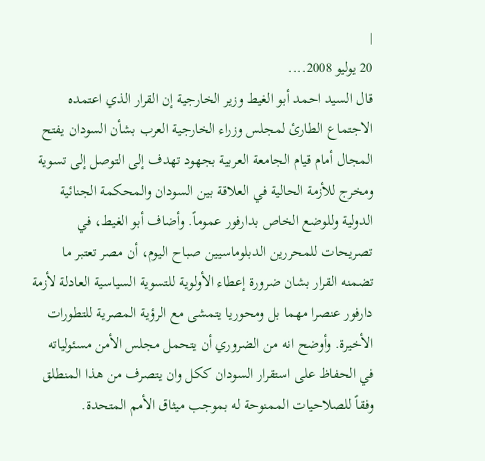|
20 يوليو 2008....
قال السيد احمد أبو الغيط وزير الخارجية إن القرار الذي اعتمده الاجتماع الطارئ لمجلس وزراء الخارجية العرب بشأن السودان يفتح المجال أمام قيام الجامعة العربية بجهود تهدف إلى التوصل إلى تسوية ومخرج للأزمة الحالية في العلاقة بين السودان والمحكمة الجنائية الدولية وللوضع الخاص بدارفور عموماً. وأضاف أبو الغيط، في تصريحات للمحررين الدبلوماسيين صباح اليوم، أن مصر تعتبر ما تضمنه القرار بشان ضرورة إعطاء الأولوية للتسوية السياسية العادلة لأزمة دارفور عنصرا مهما بل ومحوريا يتمشى مع الرؤية المصرية للتطورات الأخيرة. وأوضح انه من الضروري أن يتحمل مجلس الأمن مسئولياته في الحفاظ على استقرار السودان ككل وان يتصرف من هذا المنطلق وفقاً للصلاحيات الممنوحة له بموجب ميثاق الأمم المتحدة.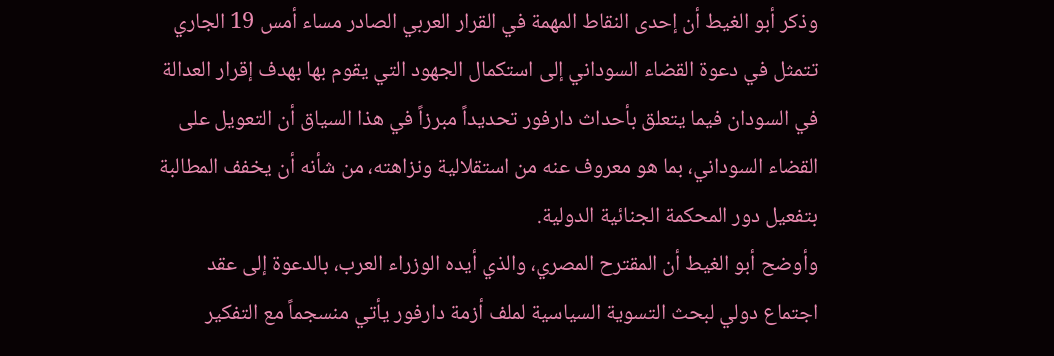وذكر أبو الغيط أن إحدى النقاط المهمة في القرار العربي الصادر مساء أمس 19 الجاري تتمثل في دعوة القضاء السوداني إلى استكمال الجهود التي يقوم بها بهدف إقرار العدالة في السودان فيما يتعلق بأحداث دارفور تحديداً مبرزاً في هذا السياق أن التعويل على القضاء السوداني، بما هو معروف عنه من استقلالية ونزاهته، من شأنه أن يخفف المطالبة بتفعيل دور المحكمة الجنائية الدولية.
وأوضح أبو الغيط أن المقترح المصري، والذي أيده الوزراء العرب، بالدعوة إلى عقد اجتماع دولي لبحث التسوية السياسية لملف أزمة دارفور يأتي منسجماً مع التفكير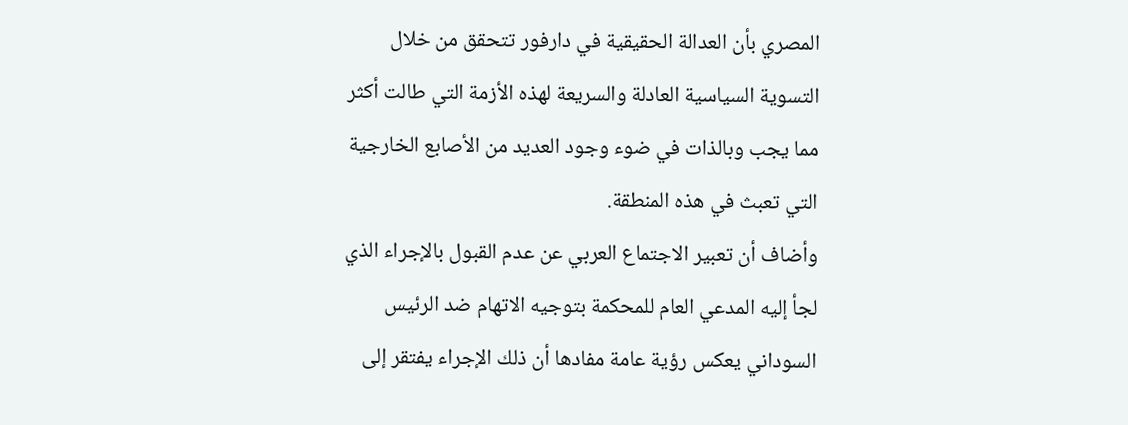المصري بأن العدالة الحقيقية في دارفور تتحقق من خلال التسوية السياسية العادلة والسريعة لهذه الأزمة التي طالت أكثر مما يجب وبالذات في ضوء وجود العديد من الأصابع الخارجية التي تعبث في هذه المنطقة.
وأضاف أن تعبير الاجتماع العربي عن عدم القبول بالإجراء الذي لجأ إليه المدعي العام للمحكمة بتوجيه الاتهام ضد الرئيس السوداني يعكس رؤية عامة مفادها أن ذلك الإجراء يفتقر إلى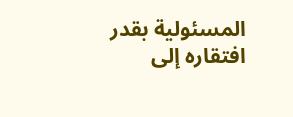المسئولية بقدر افتقاره إلى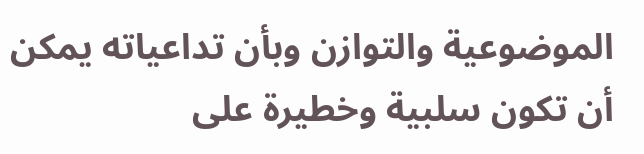الموضوعية والتوازن وبأن تداعياته يمكن أن تكون سلبية وخطيرة على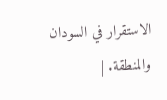الاستقرار في السودان والمنطقة. |